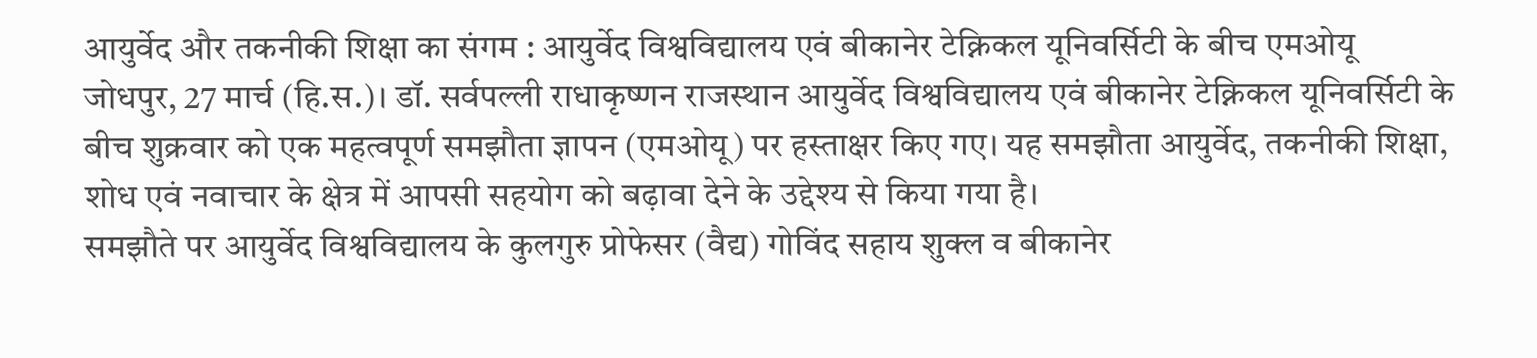आयुर्वेद और तकनीकी शिक्षा का संगम : आयुर्वेद विश्वविद्यालय एवं बीकानेर टेक्निकल यूनिवर्सिटी के बीच एमओयू
जोधपुर, 27 मार्च (हि.स.)। डॉ. सर्वपल्ली राधाकृष्णन राजस्थान आयुर्वेद विश्वविद्यालय एवं बीकानेर टेक्निकल यूनिवर्सिटी के बीच शुक्रवार को एक महत्वपूर्ण समझौता ज्ञापन (एमओयू) पर हस्ताक्षर किए गए। यह समझौता आयुर्वेद, तकनीकी शिक्षा, शोध एवं नवाचार के क्षेत्र में आपसी सहयोग को बढ़ावा देने के उद्देश्य से किया गया है।
समझौते पर आयुर्वेद विश्वविद्यालय के कुलगुरु प्रोफेसर (वैद्य) गोविंद सहाय शुक्ल व बीकानेर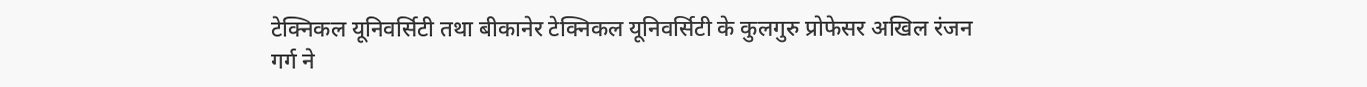टेक्निकल यूनिवर्सिटी तथा बीकानेर टेक्निकल यूनिवर्सिटी के कुलगुरु प्रोफेसर अखिल रंजन गर्ग ने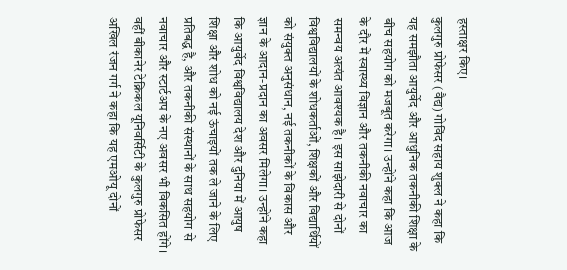हस्ताक्षर किए।
कुलगुरु प्रोफेसर (वैद्य) गोविंद सहाय शुक्ल ने कहा कि यह समझौता आयुर्वेद और आधुनिक तकनीकी शिक्षा के बीच सहयोग को मजबूत करेगा। उन्होंने कहा कि आज के दौर में स्वास्थ्य विज्ञान और तकनीकी नवाचार का समन्वय अत्यंत आवश्यक है। इस साझेदारी से दोनों विश्वविद्यालयों के शोधकर्ताओं, शिक्षकों और विद्यार्थियों को संयुक्त अनुसंधान, नई तकनीकों के विकास और ज्ञान के आदान-प्रदान का अवसर मिलेगा। उन्होंने कहा कि आयुर्वेद विश्वविद्यालय देश और दुनिया में आयुष शिक्षा और शोध को नई ऊंचाइयों तक ले जाने के लिए प्रतिबद्ध है, और तकनीकी संस्थानों के साथ सहयोग से नवाचार और स्टार्टअप के नए अवसर भी विकसित होंगे।
वहीं बीकानेर टेक्निकल यूनिवर्सिटी के कुलगुरु प्रोफेसर अखिल रंजन गर्ग ने कहा कि यह एमओयू दोनों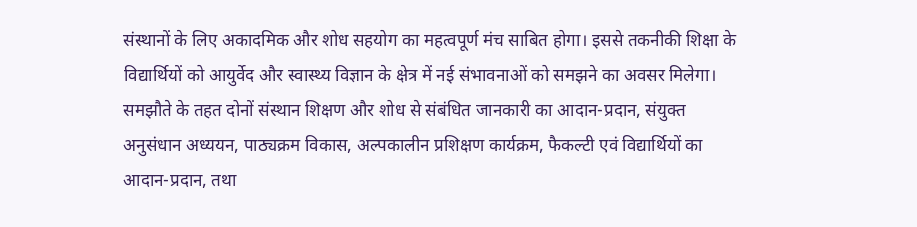संस्थानों के लिए अकादमिक और शोध सहयोग का महत्वपूर्ण मंच साबित होगा। इससे तकनीकी शिक्षा के विद्यार्थियों को आयुर्वेद और स्वास्थ्य विज्ञान के क्षेत्र में नई संभावनाओं को समझने का अवसर मिलेगा।
समझौते के तहत दोनों संस्थान शिक्षण और शोध से संबंधित जानकारी का आदान-प्रदान, संयुक्त अनुसंधान अध्ययन, पाठ्यक्रम विकास, अल्पकालीन प्रशिक्षण कार्यक्रम, फैकल्टी एवं विद्यार्थियों का आदान-प्रदान, तथा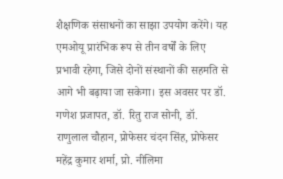शैक्षणिक संसाधनों का साझा उपयोग करेंगे। यह एमओयू प्रारंभिक रूप से तीन वर्षों के लिए प्रभावी रहेगा, जिसे दोनों संस्थानों की सहमति से आगे भी बढ़ाया जा सकेगा। इस अवसर पर डॉ. गणेश प्रजापत, डॉ. रितु राज सोनी, डॉ. राणुलाल चौहान, प्रोफेसर चंदन सिंह, प्रोफेसर महेंद्र कुमार शर्मा, प्रो. नीलिमा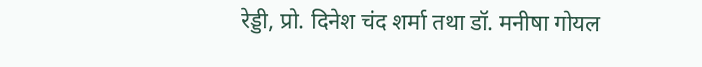रेड्डी, प्रो. दिनेश चंद शर्मा तथा डॉ. मनीषा गोयल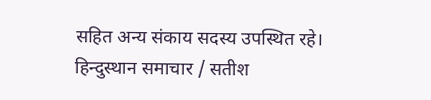सहित अन्य संकाय सदस्य उपस्थित रहे।
हिन्दुस्थान समाचार / सतीश